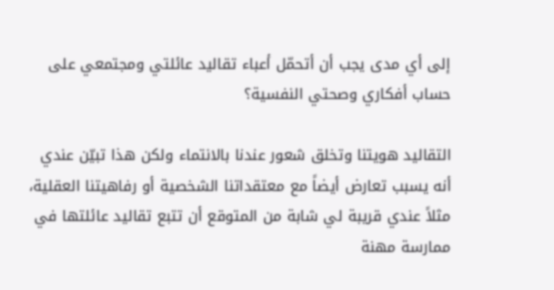إلى أي مدى يجب أن أتحمّل أعباء تقاليد عائلتي ومجتمعي على حساب أفكاري وصحتي النفسية؟

التقاليد هويتنا وتخلق شعور عندنا بالانتماء ولكن هذا تبيّن عندي أنه يسبب تعارض أيضاً مع معتقداتنا الشخصية أو رفاهيتنا العقلية، مثلاً عندي قريبة لي شابة من المتوقع أن تتبع تقاليد عائلتها في ممارسة مهنة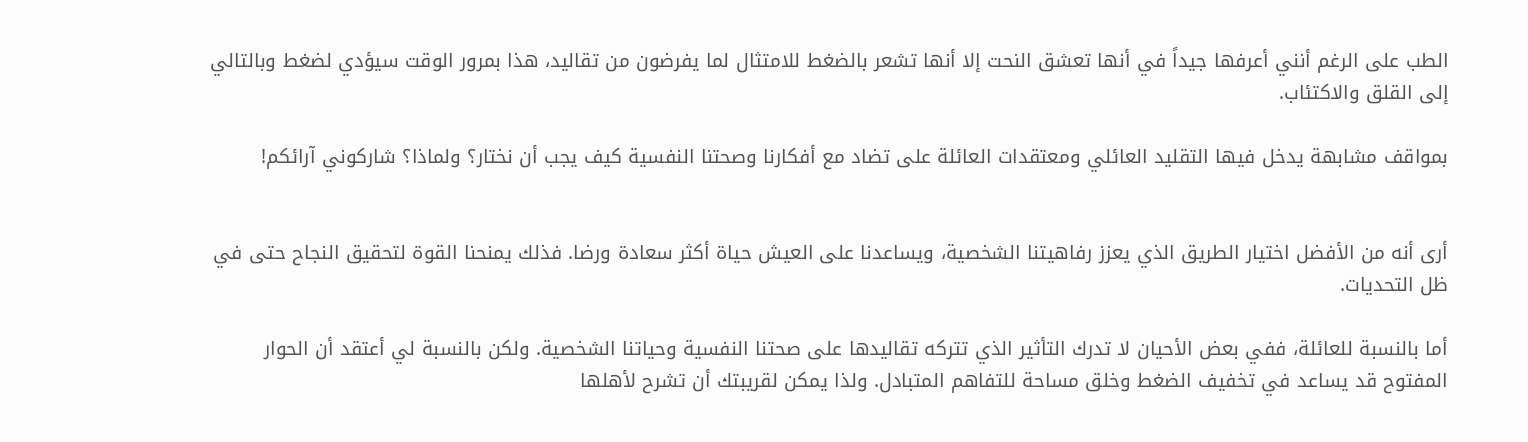الطب على الرغم أنني أعرفها جيداً في أنها تعشق النحت إلا أنها تشعر بالضغط للامتثال لما يفرضون من تقاليد، هذا بمرور الوقت سيؤدي لضغط وبالتالي إلى القلق والاكتئاب.

بمواقف مشابهة يدخل فيها التقليد العائلي ومعتقدات العائلة على تضاد مع أفكارنا وصحتنا النفسية كيف يجب أن نختار؟ ولماذا؟ شاركوني آرائكم!


أرى أنه من الأفضل اختيار الطريق الذي يعزز رفاهيتنا الشخصية، ويساعدنا على العيش حياة أكثر سعادة ورضا. فذلك يمنحنا القوة لتحقيق النجاح حتى في ظل التحديات.

أما بالنسبة للعائلة، ففي بعض الأحيان لا تدرك التأثير الذي تتركه تقاليدها على صحتنا النفسية وحياتنا الشخصية. ولكن بالنسبة لي أعتقد أن الحوار المفتوح قد يساعد في تخفيف الضغط وخلق مساحة للتفاهم المتبادل. ولذا يمكن لقريبتك أن تشرح لأهلها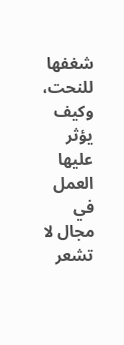شغفها للنحت، وكيف يؤثر عليها العمل في مجال لا تشعر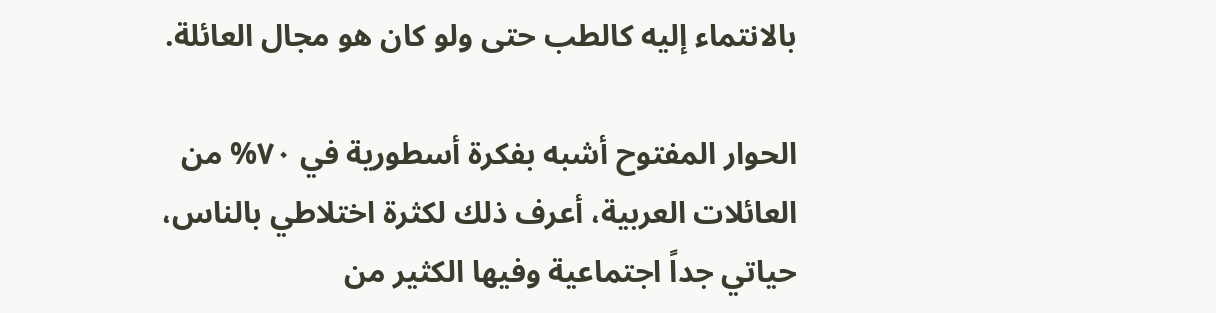بالانتماء إليه كالطب حتى ولو كان هو مجال العائلة.

الحوار المفتوح أشبه بفكرة أسطورية في ٧٠% من العائلات العربية، أعرف ذلك لكثرة اختلاطي بالناس، حياتي جداً اجتماعية وفيها الكثير من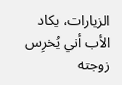الزيارات، يكاد الأب أني يُخرِس زوجته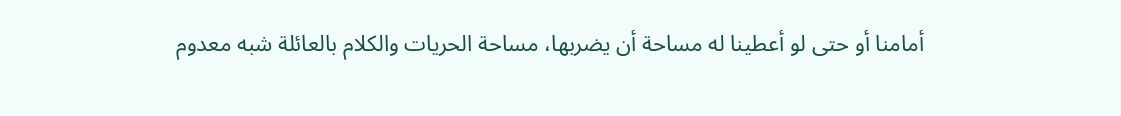أمامنا أو حتى لو أعطينا له مساحة أن يضربها، مساحة الحريات والكلام بالعائلة شبه معدوم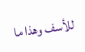للأسف وهذا ما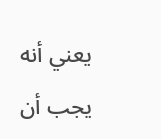يعني أنه يجب أن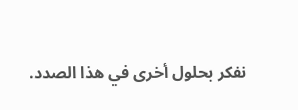نفكر بحلول أخرى في هذا الصدد.